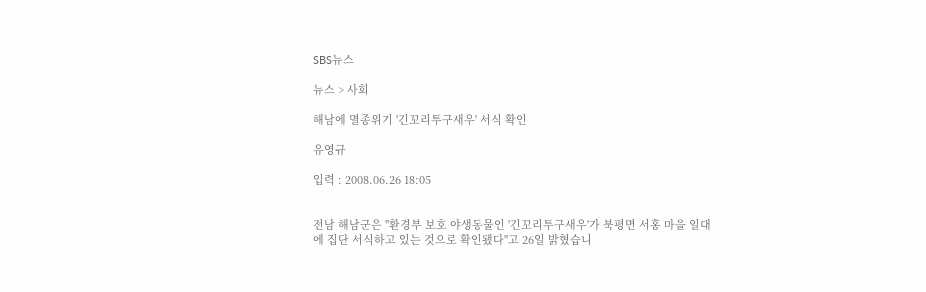SBS뉴스

뉴스 > 사회

해남에 멸종위기 '긴꼬리투구새우' 서식 확인

유영규

입력 : 2008.06.26 18:05


전남 해남군은 "환경부 보호 야생동물인 '긴꼬리투구새우'가 북평면 서홍 마을 일대에 집단 서식하고 있는 것으로 확인됐다"고 26일 밝혔습니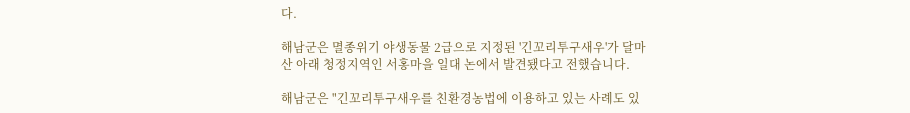다.

해남군은 멸종위기 야생동물 2급으로 지정된 '긴꼬리투구새우'가 달마산 아래 청정지역인 서홍마을 일대 논에서 발견됐다고 전했습니다.

해남군은 "긴꼬리투구새우를 친환경농법에 이용하고 있는 사례도 있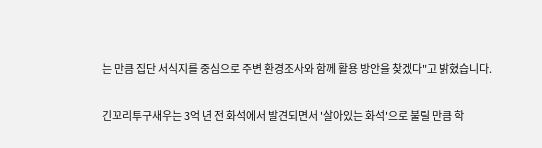는 만큼 집단 서식지를 중심으로 주변 환경조사와 함께 활용 방안을 찾겠다"고 밝혔습니다.

긴꼬리투구새우는 3억 년 전 화석에서 발견되면서 '살아있는 화석'으로 불릴 만큼 학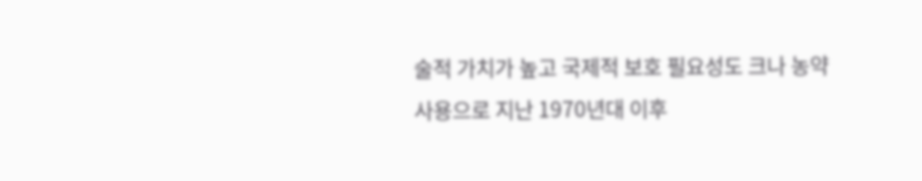술적 가치가 높고 국제적 보호 필요성도 크나 농약 사용으로 지난 1970년대 이후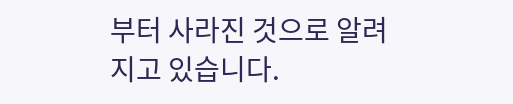부터 사라진 것으로 알려지고 있습니다.